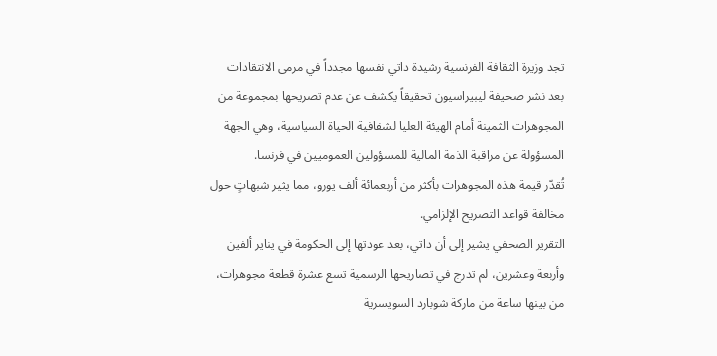تجد وزيرة الثقافة الفرنسية رشيدة داتي نفسها مجدداً في مرمى الانتقادات بعد نشر صحيفة ليبيراسيون تحقيقاً يكشف عن عدم تصريحها بمجموعة من المجوهرات الثمينة أمام الهيئة العليا لشفافية الحياة السياسية، وهي الجهة المسؤولة عن مراقبة الذمة المالية للمسؤولين العموميين في فرنسا.
تُقدّر قيمة هذه المجوهرات بأكثر من أربعمائة ألف يورو، مما يثير شبهاتٍ حول مخالفة قواعد التصريح الإلزامي.
التقرير الصحفي يشير إلى أن داتي، بعد عودتها إلى الحكومة في يناير ألفين وأربعة وعشرين، لم تدرج في تصاريحها الرسمية تسع عشرة قطعة مجوهرات، من بينها ساعة من ماركة شوبارد السويسرية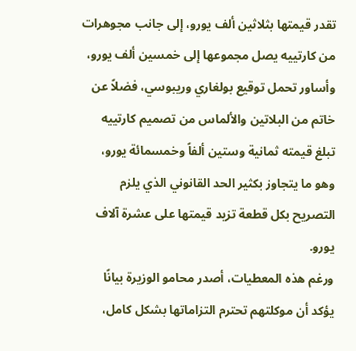تقدر قيمتها بثلاثين ألف يورو، إلى جانب مجوهرات من كارتييه يصل مجموعها إلى خمسين ألف يورو، وأساور تحمل توقيع بولغاري وريبوسي، فضلاً عن خاتم من البلاتين والألماس من تصميم كارتييه تبلغ قيمته ثمانية وستين ألفاً وخمسمائة يورو، وهو ما يتجاوز بكثير الحد القانوني الذي يلزم التصريح بكل قطعة تزيد قيمتها على عشرة آلاف يورو.
ورغم هذه المعطيات، أصدر محامو الوزيرة بيانًا يؤكد أن موكلتهم تحترم التزاماتها بشكل كامل،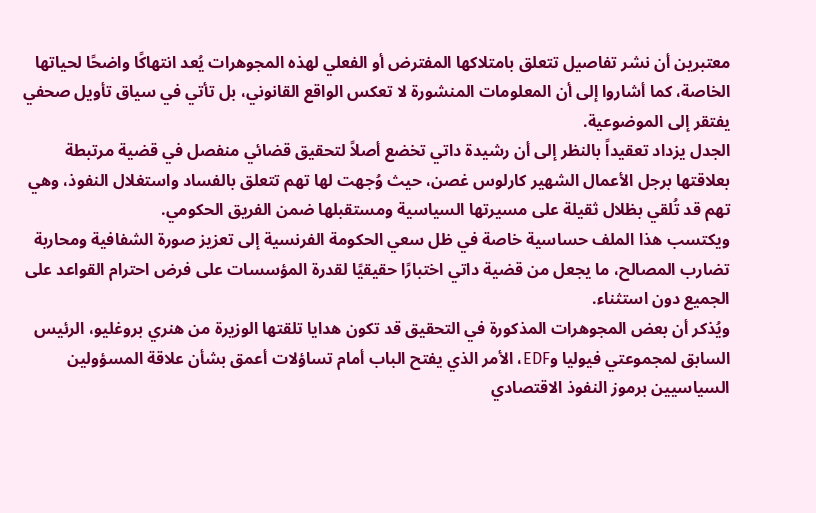معتبرين أن نشر تفاصيل تتعلق بامتلاكها المفترض أو الفعلي لهذه المجوهرات يُعد انتهاكًا واضحًا لحياتها الخاصة، كما أشاروا إلى أن المعلومات المنشورة لا تعكس الواقع القانوني، بل تأتي في سياق تأويل صحفي يفتقر إلى الموضوعية.
الجدل يزداد تعقيداً بالنظر إلى أن رشيدة داتي تخضع أصلاً لتحقيق قضائي منفصل في قضية مرتبطة بعلاقتها برجل الأعمال الشهير كارلوس غصن، حيث وُجهت لها تهم تتعلق بالفساد واستغلال النفوذ، وهي تهم قد تُلقي بظلال ثقيلة على مسيرتها السياسية ومستقبلها ضمن الفريق الحكومي.
ويكتسب هذا الملف حساسية خاصة في ظل سعي الحكومة الفرنسية إلى تعزيز صورة الشفافية ومحاربة تضارب المصالح، ما يجعل من قضية داتي اختبارًا حقيقيًا لقدرة المؤسسات على فرض احترام القواعد على الجميع دون استثناء.
ويُذكر أن بعض المجوهرات المذكورة في التحقيق قد تكون هدايا تلقتها الوزيرة من هنري بروغليو، الرئيس السابق لمجموعتي فيوليا وEDF، الأمر الذي يفتح الباب أمام تساؤلات أعمق بشأن علاقة المسؤولين السياسيين برموز النفوذ الاقتصادي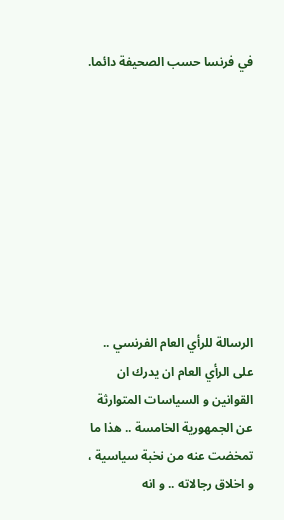في فرنسا حسب الصحيفة دائما.









الرسالة للرأي العام الفرنسي ..
على الرأي العام ان يدرك ان القوانين و السياسات المتوارثة عن الجمهورية الخامسة .. هذا ما تمخضت عنه من نخبة سياسية ، و اخلاق رجالاته .. و انه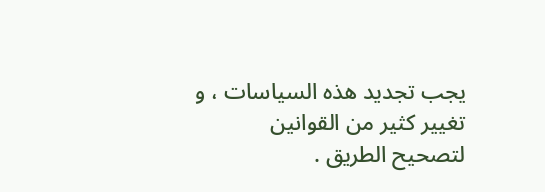يجب تجديد هذه السياسات ، و تغيير كثير من القوانين لتصحيح الطريق .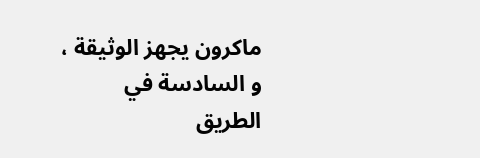ماكرون يجهز الوثيقة ، و السادسة في الطريق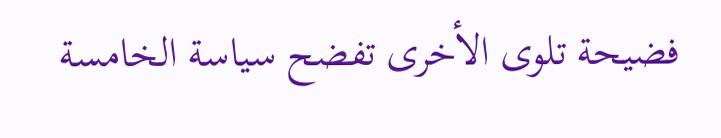فضيحة تلوى الأخرى تفضح سياسة الخامسة